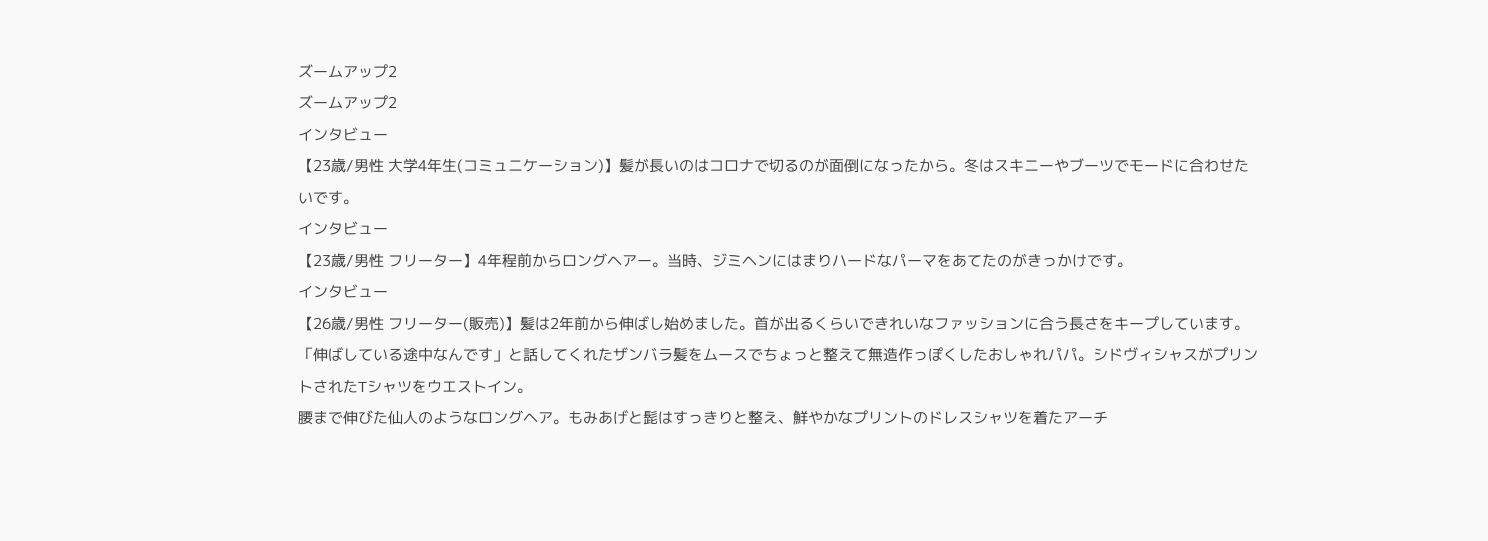ズームアップ2
ズームアップ2
インタビュー
【23歳/男性 大学4年生(コミュニケーション)】髪が長いのはコロナで切るのが面倒になったから。冬はスキニーやブーツでモードに合わせたいです。
インタビュー
【23歳/男性 フリーター】4年程前からロングヘアー。当時、ジミヘンにはまりハードなパーマをあてたのがきっかけです。
インタビュー
【26歳/男性 フリーター(販売)】髪は2年前から伸ばし始めました。首が出るくらいできれいなファッションに合う長さをキープしています。
「伸ばしている途中なんです」と話してくれたザンバラ髪をムースでちょっと整えて無造作っぽくしたおしゃれパパ。シドヴィシャスがプリントされたTシャツをウエストイン。
腰まで伸びた仙人のようなロングヘア。もみあげと髭はすっきりと整え、鮮やかなプリントのドレスシャツを着たアーチ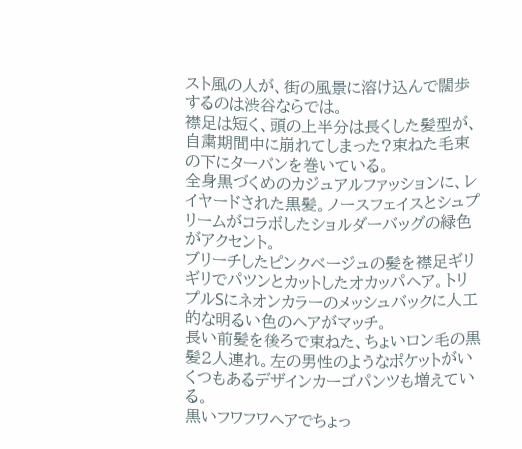スト風の人が、街の風景に溶け込んで闊歩するのは渋谷ならでは。
襟足は短く、頭の上半分は長くした髪型が、自粛期間中に崩れてしまった?束ねた毛束の下にターバンを巻いている。
全身黒づくめのカジュアルファッションに、レイヤードされた黒髪。ノースフェイスとシュプリームがコラボしたショルダーバッグの緑色がアクセント。
ブリーチしたピンクベージュの髪を襟足ギリギリでパツンとカットしたオカッパヘア。トリプルSにネオンカラーのメッシュバックに人工的な明るい色のヘアがマッチ。
長い前髪を後ろで束ねた、ちょいロン毛の黒髪2人連れ。左の男性のようなポケットがいくつもあるデザインカーゴパンツも増えている。
黒いフワフワヘアでちょっ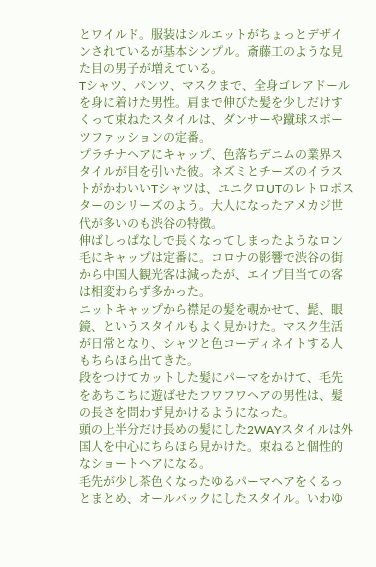とワイルド。服装はシルエットがちょっとデザインされているが基本シンプル。斎藤工のような見た目の男子が増えている。
Tシャツ、パンツ、マスクまで、全身ゴレアドールを身に着けた男性。肩まで伸びた髪を少しだけすくって束ねたスタイルは、ダンサーや蹴球スポーツファッションの定番。
プラチナヘアにキャップ、色落ちデニムの業界スタイルが目を引いた彼。ネズミとチーズのイラストがかわいいTシャツは、ユニクロUTのレトロポスターのシリーズのよう。大人になったアメカジ世代が多いのも渋谷の特徴。
伸ばしっぱなしで長くなってしまったようなロン毛にキャップは定番に。コロナの影響で渋谷の街から中国人観光客は減ったが、エイプ目当ての客は相変わらず多かった。
ニットキャップから襟足の髪を覗かせて、髭、眼鏡、というスタイルもよく見かけた。マスク生活が日常となり、シャツと色コーディネイトする人もちらほら出てきた。
段をつけてカットした髪にパーマをかけて、毛先をあちこちに遊ばせたフワフワヘアの男性は、髪の長さを問わず見かけるようになった。
頭の上半分だけ長めの髪にした2WAYスタイルは外国人を中心にちらほら見かけた。束ねると個性的なショートヘアになる。
毛先が少し茶色くなったゆるパーマヘアをくるっとまとめ、オールバックにしたスタイル。いわゆ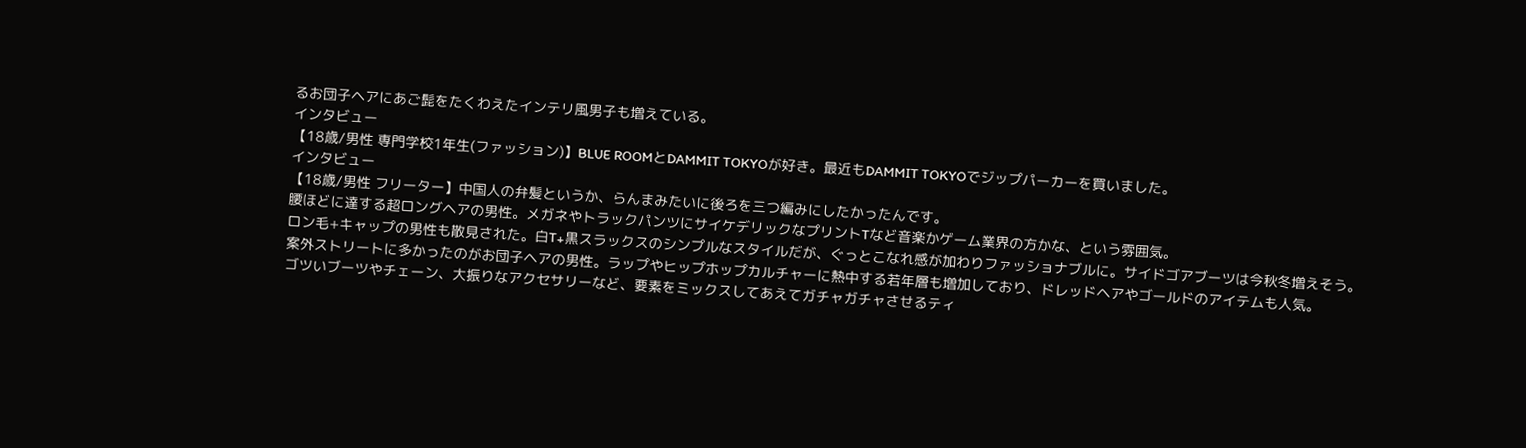るお団子ヘアにあご髭をたくわえたインテリ風男子も増えている。
インタビュー
【18歳/男性 専門学校1年生(ファッション)】BLUE ROOMとDAMMIT TOKYOが好き。最近もDAMMIT TOKYOでジップパーカーを買いました。
インタビュー
【18歳/男性 フリーター】中国人の弁髪というか、らんまみたいに後ろを三つ編みにしたかったんです。
腰ほどに達する超ロングヘアの男性。メガネやトラックパンツにサイケデリックなプリントTなど音楽かゲーム業界の方かな、という雰囲気。
ロン毛+キャップの男性も散見された。白T+黒スラックスのシンプルなスタイルだが、ぐっとこなれ感が加わりファッショナブルに。サイドゴアブーツは今秋冬増えそう。
案外ストリートに多かったのがお団子ヘアの男性。ラップやヒップホップカルチャーに熱中する若年層も増加しており、ドレッドヘアやゴールドのアイテムも人気。
ゴツいブーツやチェーン、大振りなアクセサリーなど、要素をミックスしてあえてガチャガチャさせるティ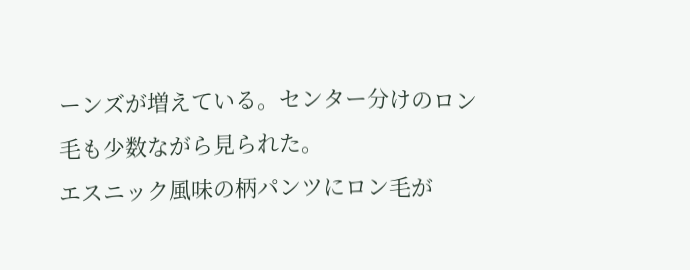ーンズが増えている。センター分けのロン毛も少数ながら見られた。
エスニック風味の柄パンツにロン毛が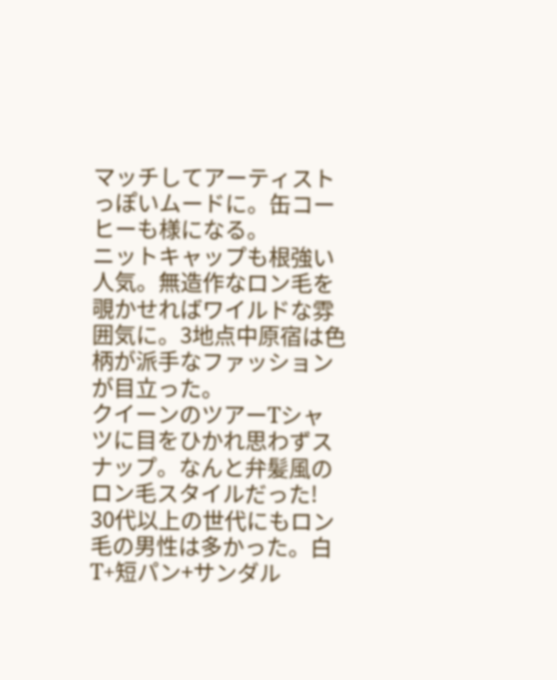マッチしてアーティストっぽいムードに。缶コーヒーも様になる。
ニットキャップも根強い人気。無造作なロン毛を覗かせればワイルドな雰囲気に。3地点中原宿は色柄が派手なファッションが目立った。
クイーンのツアーTシャツに目をひかれ思わずスナップ。なんと弁髪風のロン毛スタイルだった!
30代以上の世代にもロン毛の男性は多かった。白T+短パン+サンダル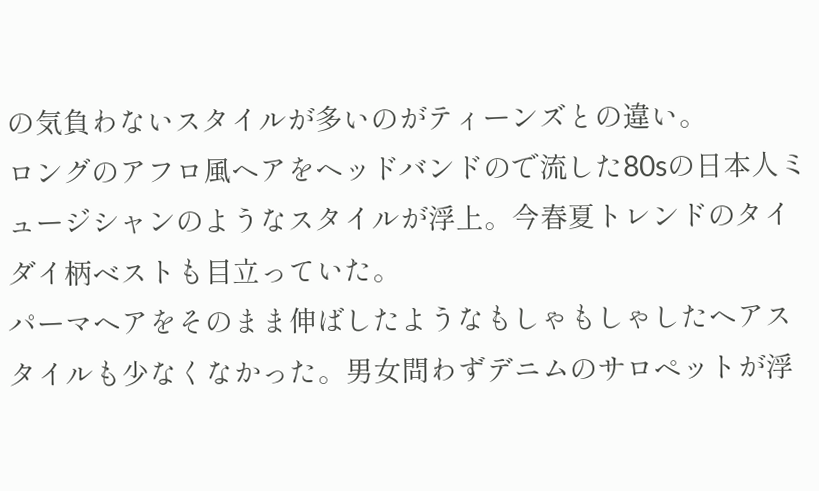の気負わないスタイルが多いのがティーンズとの違い。
ロングのアフロ風ヘアをヘッドバンドので流した80sの日本人ミュージシャンのようなスタイルが浮上。今春夏トレンドのタイダイ柄ベストも目立っていた。
パーマヘアをそのまま伸ばしたようなもしゃもしゃしたヘアスタイルも少なくなかった。男女問わずデニムのサロペットが浮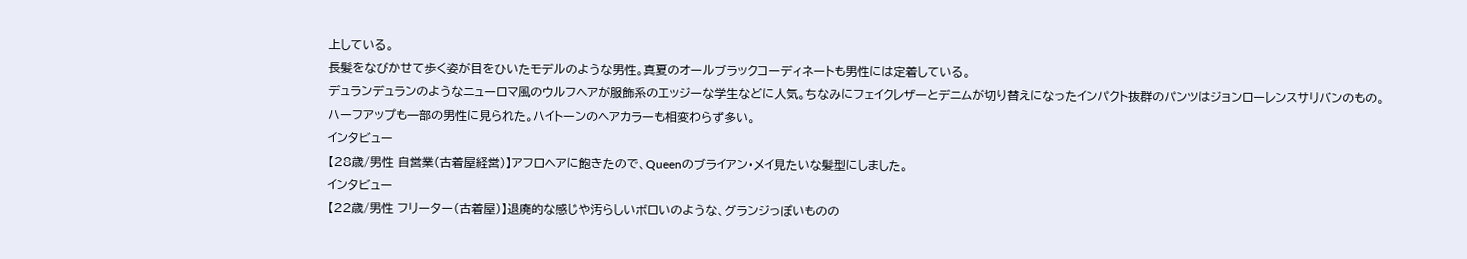上している。
長髪をなびかせて歩く姿が目をひいたモデルのような男性。真夏のオールブラックコーディネートも男性には定着している。
デュランデュランのようなニューロマ風のウルフヘアが服飾系のエッジーな学生などに人気。ちなみにフェイクレザーとデニムが切り替えになったインパクト抜群のパンツはジョンローレンスサリバンのもの。
ハーフアップも一部の男性に見られた。ハイトーンのヘアカラーも相変わらず多い。
インタビュー
【28歳/男性 自営業(古着屋経営)】アフロヘアに飽きたので、Queenのブライアン・メイ見たいな髪型にしました。
インタビュー
【22歳/男性 フリーター(古着屋)】退廃的な感じや汚らしいボロいのような、グランジっぽいものの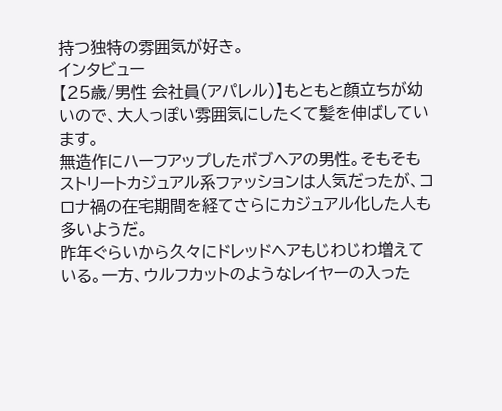持つ独特の雰囲気が好き。
インタビュー
【25歳/男性 会社員(アパレル)】もともと顔立ちが幼いので、大人っぽい雰囲気にしたくて髪を伸ばしています。
無造作にハーフアップしたボブヘアの男性。そもそもストリートカジュアル系ファッションは人気だったが、コロナ禍の在宅期間を経てさらにカジュアル化した人も多いようだ。
昨年ぐらいから久々にドレッドヘアもじわじわ増えている。一方、ウルフカットのようなレイヤーの入った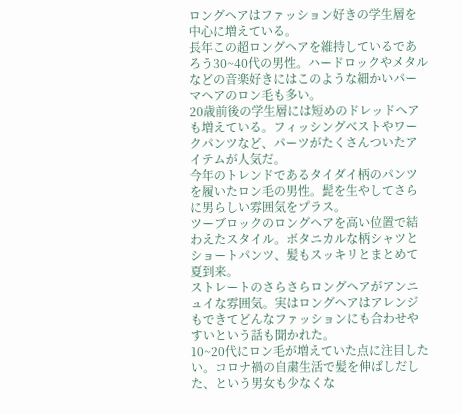ロングヘアはファッション好きの学生層を中心に増えている。
長年この超ロングヘアを維持しているであろう30~40代の男性。ハードロックやメタルなどの音楽好きにはこのような細かいパーマヘアのロン毛も多い。
20歳前後の学生層には短めのドレッドへアも増えている。フィッシングベストやワークパンツなど、パーツがたくさんついたアイテムが人気だ。
今年のトレンドであるタイダイ柄のパンツを履いたロン毛の男性。髭を生やしてさらに男らしい雰囲気をプラス。
ツーブロックのロングヘアを高い位置で結わえたスタイル。ボタニカルな柄シャツとショートパンツ、髪もスッキリとまとめて夏到来。
ストレートのさらさらロングヘアがアンニュイな雰囲気。実はロングヘアはアレンジもできてどんなファッションにも合わせやすいという話も聞かれた。
10~20代にロン毛が増えていた点に注目したい。コロナ禍の自粛生活で髪を伸ばしだした、という男女も少なくな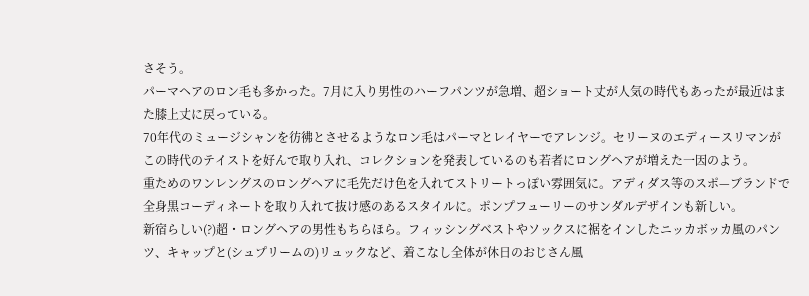さそう。
パーマヘアのロン毛も多かった。7月に入り男性のハーフパンツが急増、超ショート丈が人気の時代もあったが最近はまた膝上丈に戻っている。
70年代のミュージシャンを彷彿とさせるようなロン毛はパーマとレイヤーでアレンジ。セリーヌのエディースリマンがこの時代のテイストを好んで取り入れ、コレクションを発表しているのも若者にロングヘアが増えた一因のよう。
重ためのワンレングスのロングヘアに毛先だけ色を入れてストリートっぽい雰囲気に。アディダス等のスポ—ブランドで全身黒コーディネートを取り入れて抜け感のあるスタイルに。ポンプフューリーのサンダルデザインも新しい。
新宿らしい(?)超・ロングヘアの男性もちらほら。フィッシングベストやソックスに裾をインしたニッカボッカ風のパンツ、キャップと(シュプリームの)リュックなど、着こなし全体が休日のおじさん風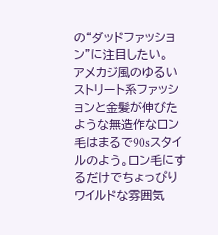の“ダッドファッション”に注目したい。
アメカジ風のゆるいストリート系ファッションと金髪が伸びたような無造作なロン毛はまるで90sスタイルのよう。ロン毛にするだけでちょっぴりワイルドな雰囲気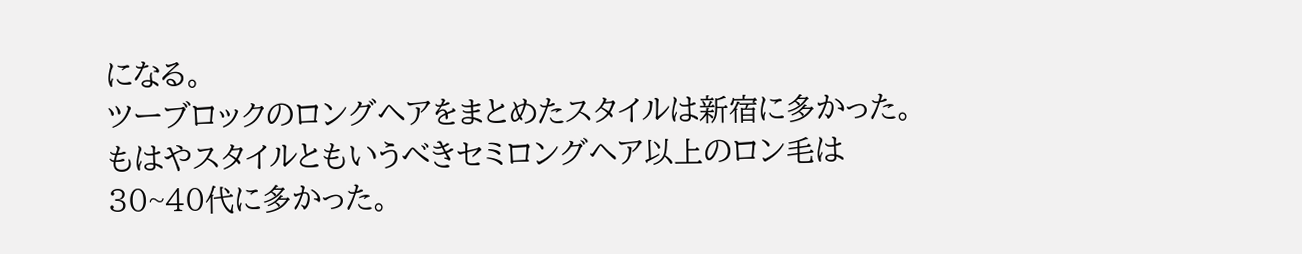になる。
ツーブロックのロングヘアをまとめたスタイルは新宿に多かった。もはやスタイルともいうべきセミロングヘア以上のロン毛は30~40代に多かった。